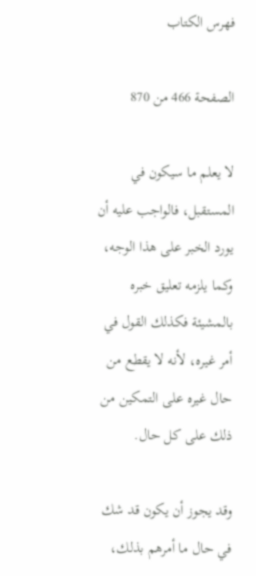فهرس الكتاب

الصفحة 466 من 870

لا يعلم ما سيكون في المستقبل، فالواجب عليه أن يورد الخبر على هذا الوجه، وكما يلزمه تعليق خبره بالمشيئة فكذلك القول في أمر غيره، لأنه لا يقطع من حال غيره على التمكين من ذلك على كل حال.

وقد يجوز أن يكون قد شك في حال ما أمرهم بذلك،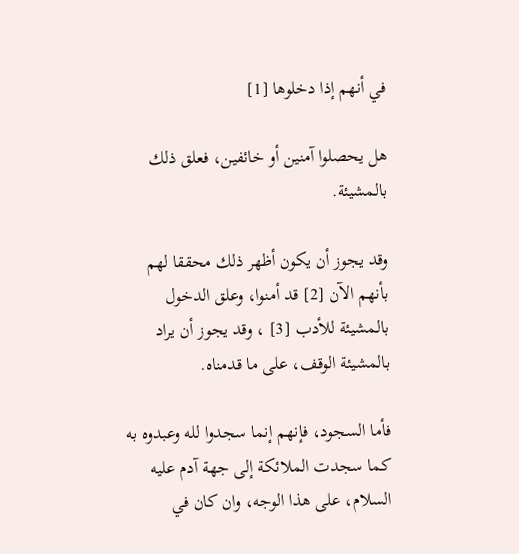في أنهم إذا دخلوها [1]

هل يحصلوا آمنين أو خائفين، فعلق ذلك بالمشيئة.

وقد يجوز أن يكون أظهر ذلك محققا لهم بأنهم الآن [2] قد أمنوا، وعلق الدخول بالمشيئة للأدب [3] ، وقد يجوز أن يراد بالمشيئة الوقف، على ما قدمناه.

فأما السجود، فإنهم إنما سجدوا لله وعبدوه به كما سجدت الملائكة إلى جهة آدم عليه السلام، على هذا الوجه، وان كان في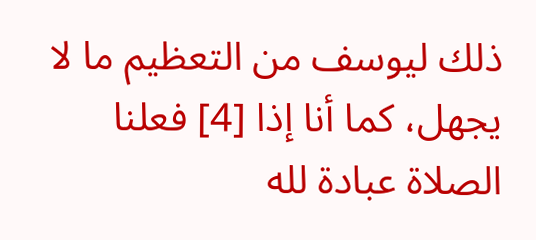ذلك ليوسف من التعظيم ما لا يجهل، كما أنا إذا [4] فعلنا الصلاة عبادة لله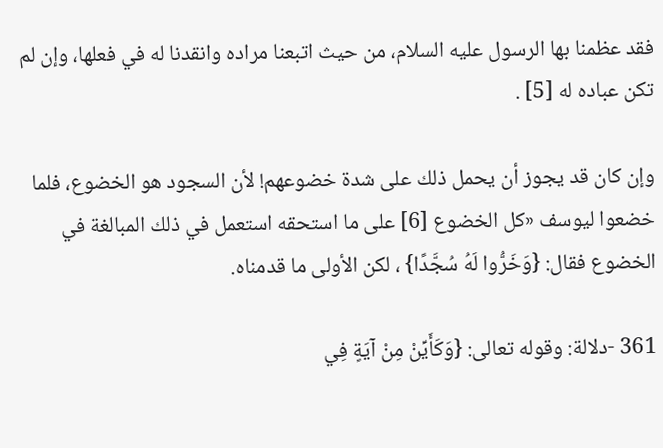فقد عظمنا بها الرسول عليه السلام، من حيث اتبعنا مراده وانقدنا له في فعلها، وإن لم تكن عباده له [5] .

وإن كان قد يجوز أن يحمل ذلك على شدة خضوعهم! لأن السجود هو الخضوع، فلما خضعوا ليوسف «كل الخضوع [6] على ما استحقه استعمل في ذلك المبالغة في الخضوع فقال: {وَخَرُّوا لَهُ سُجَّدًا} ، لكن الأولى ما قدمناه.

361 -دلالة: وقوله تعالى: {وَكَأَيِّنْ مِنْ آيَةٍ فِي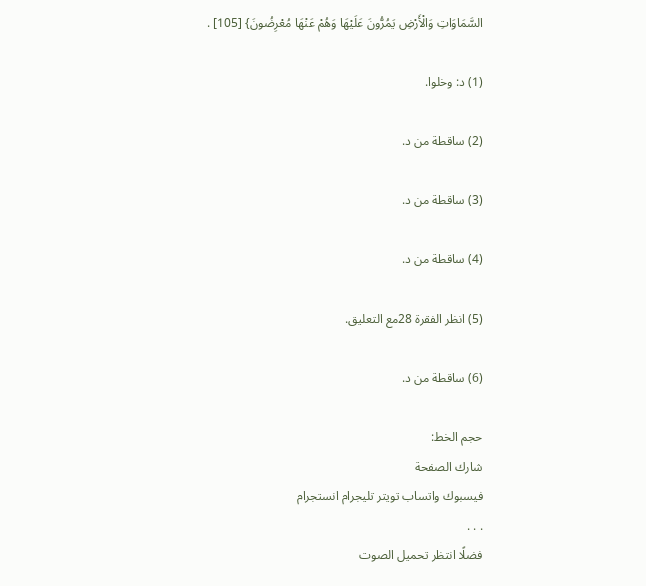السَّمَاوَاتِ وَالْأَرْضِ يَمُرُّونَ عَلَيْهَا وَهُمْ عَنْهَا مُعْرِضُونَ} [105] .

(1) د: وخلوا.

(2) ساقطة من د.

(3) ساقطة من د.

(4) ساقطة من د.

(5) انظر الفقرة 28مع التعليق.

(6) ساقطة من د.

حجم الخط:
شارك الصفحة
فيسبوك واتساب تويتر تليجرام انستجرام
. . .
فضلًا انتظر تحميل الصوت